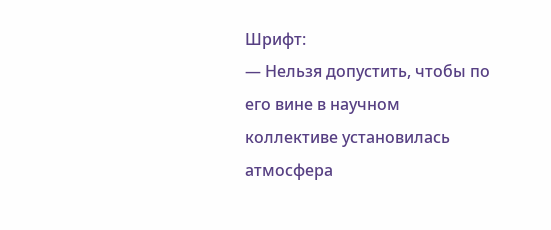Шрифт:
— Нельзя допустить, чтобы по его вине в научном коллективе установилась атмосфера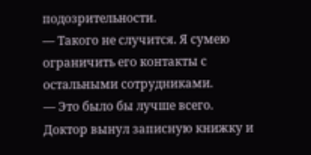подозрительности.
— Такого не случится. Я сумею ограничить его контакты с остальными сотрудниками.
— Это было бы лучше всего.
Доктор вынул записную книжку и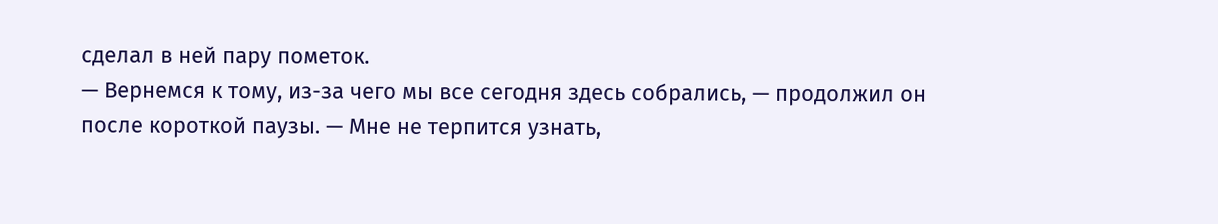сделал в ней пару пометок.
— Вернемся к тому, из-за чего мы все сегодня здесь собрались, — продолжил он после короткой паузы. — Мне не терпится узнать,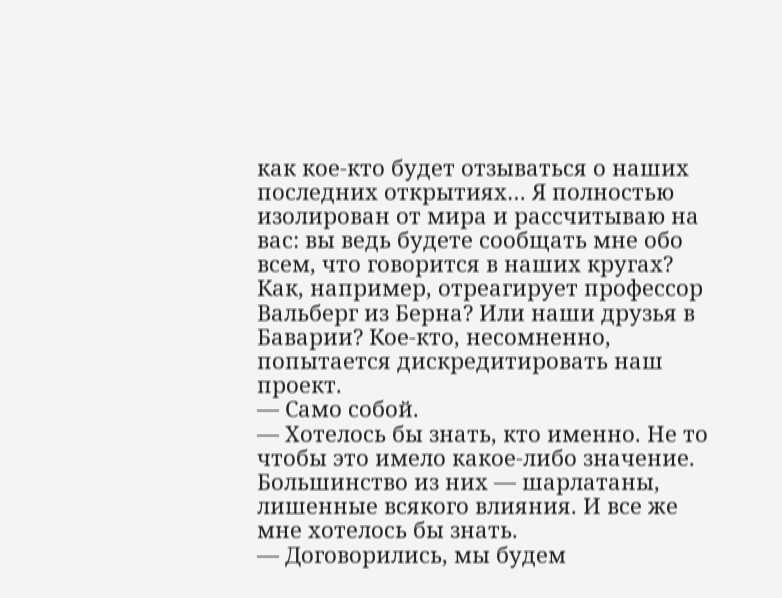как кое-кто будет отзываться о наших последних открытиях… Я полностью изолирован от мира и рассчитываю на вас: вы ведь будете сообщать мне обо всем, что говорится в наших кругах? Как, например, отреагирует профессор Вальберг из Берна? Или наши друзья в Баварии? Кое-кто, несомненно, попытается дискредитировать наш проект.
— Само собой.
— Хотелось бы знать, кто именно. Не то чтобы это имело какое-либо значение. Большинство из них — шарлатаны, лишенные всякого влияния. И все же мне хотелось бы знать.
— Договорились, мы будем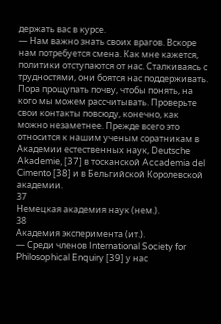держать вас в курсе.
— Нам важно знать своих врагов. Вскоре нам потребуется смена. Как мне кажется, политики отступаются от нас. Сталкиваясь с трудностями, они боятся нас поддерживать. Пора прощупать почву, чтобы понять, на кого мы можем рассчитывать. Проверьте свои контакты повсюду, конечно, как можно незаметнее. Прежде всего это относится к нашим ученым соратникам в Академии естественных наук, Deutsche Akademie, [37] в тосканской Accademia del Cimento [38] и в Бельгийской Королевской академии.
37
Немецкая академия наук (нем.).
38
Академия эксперимента (ит.).
— Среди членов International Society for Philosophical Enquiry [39] у нас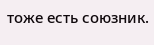тоже есть союзник.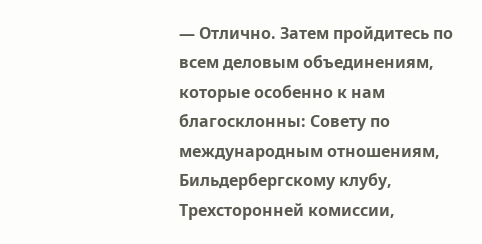— Отлично. Затем пройдитесь по всем деловым объединениям, которые особенно к нам благосклонны: Совету по международным отношениям, Бильдербергскому клубу, Трехсторонней комиссии,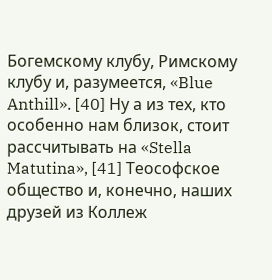Богемскому клубу, Римскому клубу и, разумеется, «Blue Anthill». [40] Ну а из тех, кто особенно нам близок, стоит рассчитывать на «Stella Matutina», [41] Теософское общество и, конечно, наших друзей из Коллеж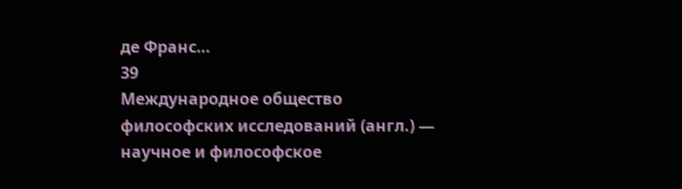де Франс…
39
Международное общество философских исследований (англ.) — научное и философское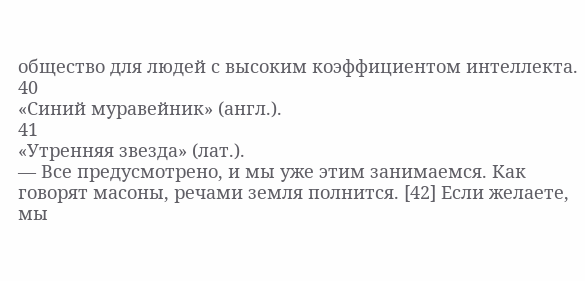общество для людей с высоким коэффициентом интеллекта.
40
«Синий муравейник» (англ.).
41
«Утренняя звезда» (лат.).
— Все предусмотрено, и мы уже этим занимаемся. Как говорят масоны, речами земля полнится. [42] Если желаете, мы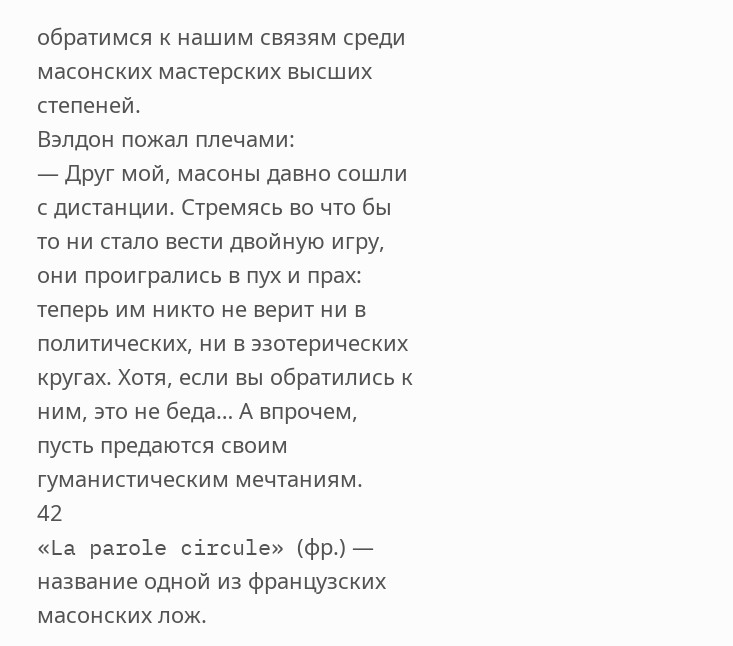обратимся к нашим связям среди масонских мастерских высших степеней.
Вэлдон пожал плечами:
— Друг мой, масоны давно сошли с дистанции. Стремясь во что бы то ни стало вести двойную игру, они проигрались в пух и прах: теперь им никто не верит ни в политических, ни в эзотерических кругах. Хотя, если вы обратились к ним, это не беда… А впрочем, пусть предаются своим гуманистическим мечтаниям.
42
«La parole circule» (фр.) — название одной из французских масонских лож.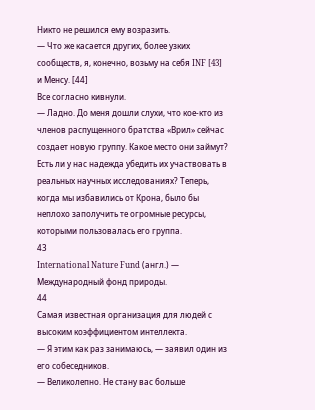Никто не решился ему возразить.
— Что же касается других, более узких сообществ, я, конечно, возьму на себя INF [43] и Менсу. [44]
Все согласно кивнули.
— Ладно. До меня дошли слухи, что кое-кто из членов распущенного братства «Врил» сейчас создает новую группу. Какое место они займут? Есть ли у нас надежда убедить их участвовать в реальных научных исследованиях? Теперь, когда мы избавились от Крона, было бы неплохо заполучить те огромные ресурсы, которыми пользовалась его группа.
43
International Nature Fund (англ.) — Международный фонд природы.
44
Самая известная организация для людей с высоким коэффициентом интеллекта.
— Я этим как раз занимаюсь, — заявил один из его собеседников.
— Великолепно. Не стану вас больше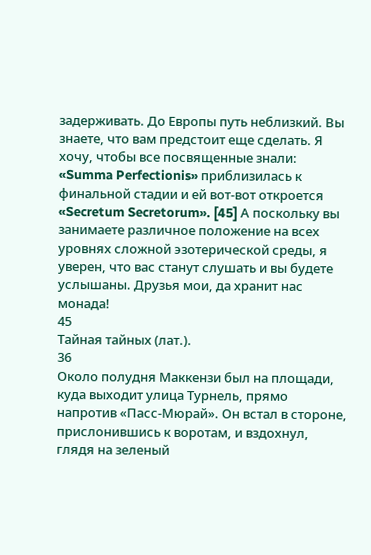задерживать. До Европы путь неблизкий. Вы знаете, что вам предстоит еще сделать. Я хочу, чтобы все посвященные знали: «Summa Perfectionis» приблизилась к финальной стадии и ей вот-вот откроется «Secretum Secretorum». [45] А поскольку вы занимаете различное положение на всех уровнях сложной эзотерической среды, я уверен, что вас станут слушать и вы будете услышаны. Друзья мои, да хранит нас монада!
45
Тайная тайных (лат.).
36
Около полудня Маккензи был на площади, куда выходит улица Турнель, прямо напротив «Пасс-Мюрай». Он встал в стороне, прислонившись к воротам, и вздохнул, глядя на зеленый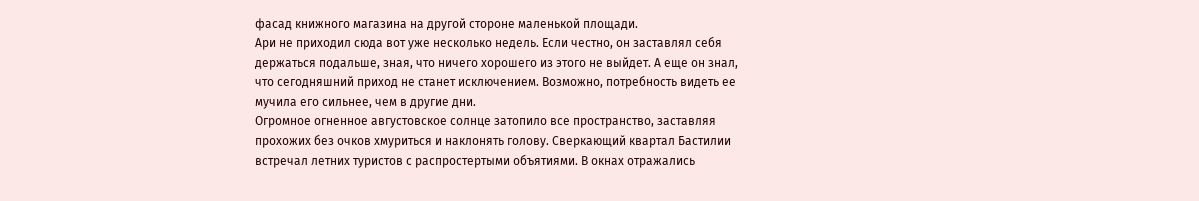фасад книжного магазина на другой стороне маленькой площади.
Ари не приходил сюда вот уже несколько недель. Если честно, он заставлял себя держаться подальше, зная, что ничего хорошего из этого не выйдет. А еще он знал, что сегодняшний приход не станет исключением. Возможно, потребность видеть ее мучила его сильнее, чем в другие дни.
Огромное огненное августовское солнце затопило все пространство, заставляя прохожих без очков хмуриться и наклонять голову. Сверкающий квартал Бастилии встречал летних туристов с распростертыми объятиями. В окнах отражались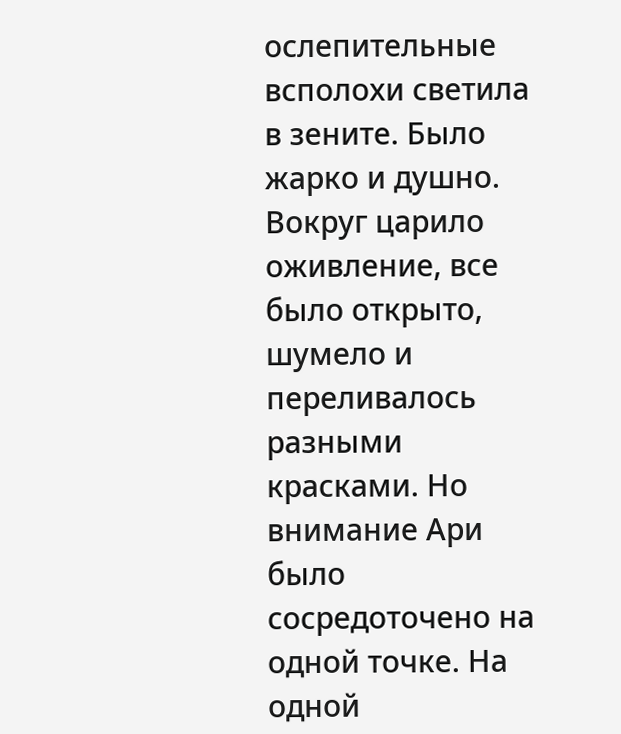ослепительные всполохи светила в зените. Было жарко и душно. Вокруг царило оживление, все было открыто, шумело и переливалось разными красками. Но внимание Ари было сосредоточено на одной точке. На одной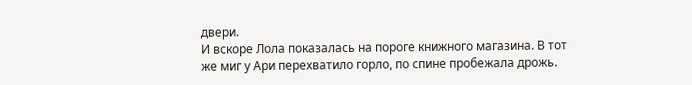двери.
И вскоре Лола показалась на пороге книжного магазина. В тот же миг у Ари перехватило горло, по спине пробежала дрожь.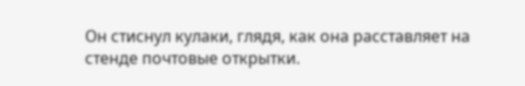Он стиснул кулаки, глядя, как она расставляет на стенде почтовые открытки.